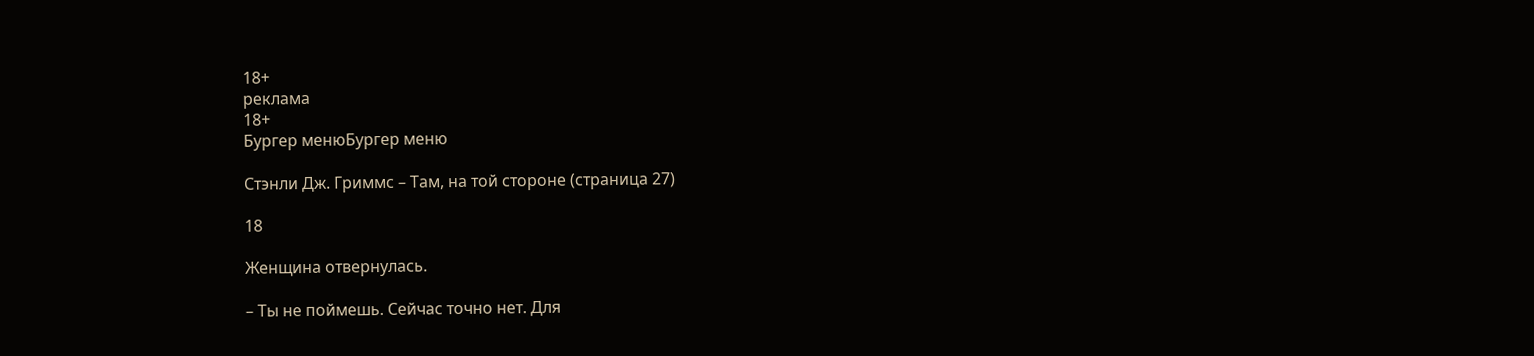18+
реклама
18+
Бургер менюБургер меню

Стэнли Дж. Гриммс – Там, на той стороне (страница 27)

18

Женщина отвернулась.

– Ты не поймешь. Сейчас точно нет. Для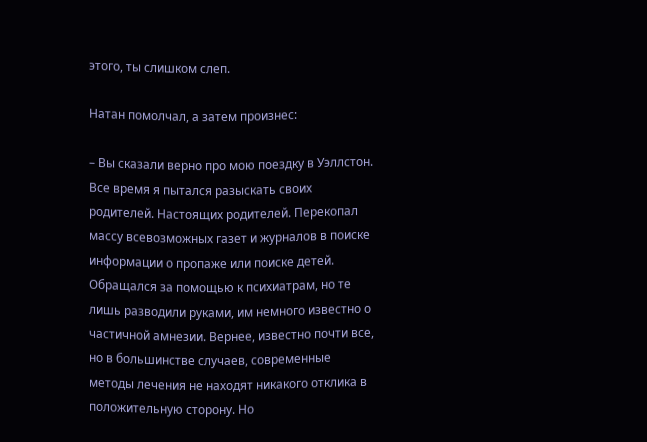этого, ты слишком слеп.

Натан помолчал, а затем произнес:

– Вы сказали верно про мою поездку в Уэллстон. Все время я пытался разыскать своих родителей. Настоящих родителей. Перекопал массу всевозможных газет и журналов в поиске информации о пропаже или поиске детей. Обращался за помощью к психиатрам, но те лишь разводили руками, им немного известно о частичной амнезии. Вернее, известно почти все, но в большинстве случаев, современные методы лечения не находят никакого отклика в положительную сторону. Но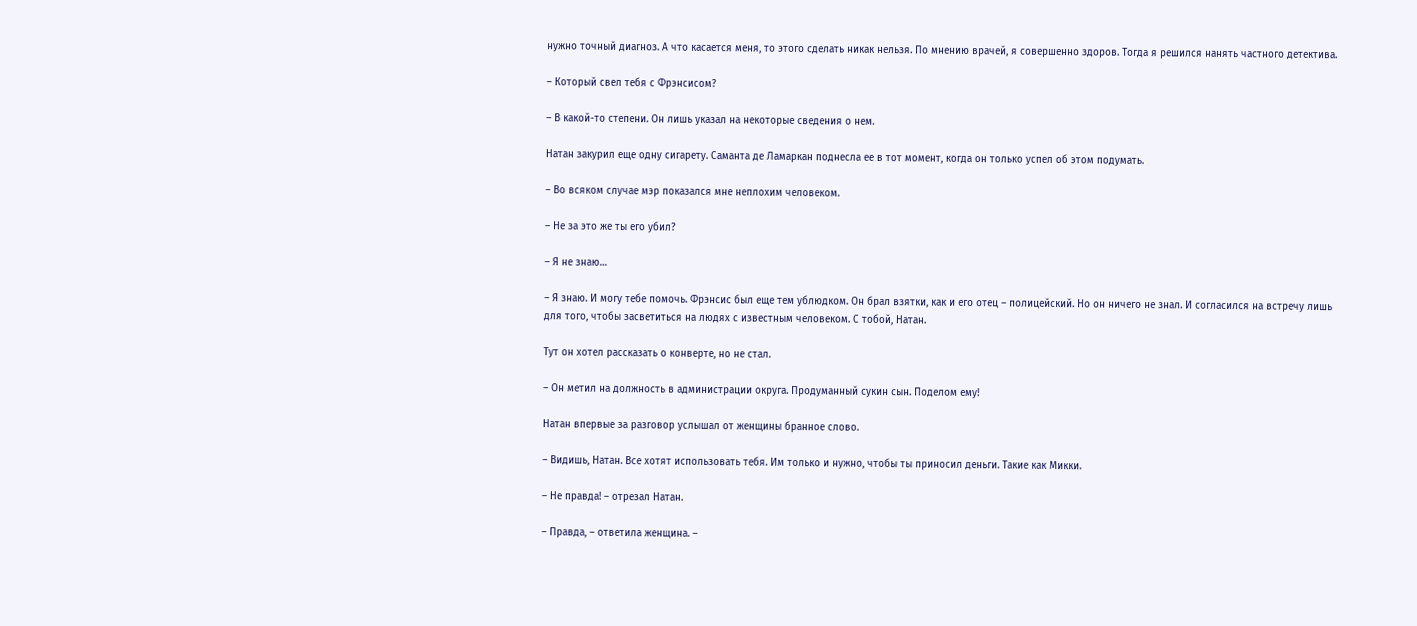нужно точный диагноз. А что касается меня, то этого сделать никак нельзя. По мнению врачей, я совершенно здоров. Тогда я решился нанять частного детектива.

– Который свел тебя с Фрэнсисом?

– В какой-то степени. Он лишь указал на некоторые сведения о нем.

Натан закурил еще одну сигарету. Саманта де Ламаркан поднесла ее в тот момент, когда он только успел об этом подумать.

– Во всяком случае мэр показался мне неплохим человеком.

– Не за это же ты его убил?

– Я не знаю…

– Я знаю. И могу тебе помочь. Фрэнсис был еще тем ублюдком. Он брал взятки, как и его отец – полицейский. Но он ничего не знал. И согласился на встречу лишь для того, чтобы засветиться на людях с известным человеком. С тобой, Натан.

Тут он хотел рассказать о конверте, но не стал.

– Он метил на должность в администрации округа. Продуманный сукин сын. Поделом ему!

Натан впервые за разговор услышал от женщины бранное слово.

– Видишь, Натан. Все хотят использовать тебя. Им только и нужно, чтобы ты приносил деньги. Такие как Микки.

– Не правда! – отрезал Натан.

– Правда, – ответила женщина. –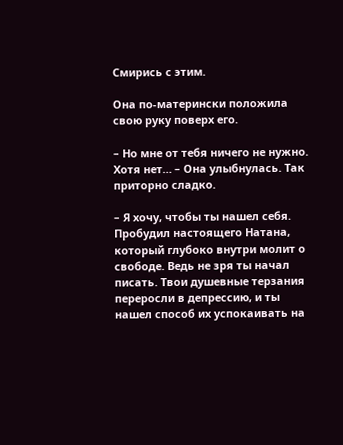Смирись с этим.

Она по-матерински положила свою руку поверх его.

– Но мне от тебя ничего не нужно. Хотя нет… – Она улыбнулась. Так приторно сладко.

– Я хочу, чтобы ты нашел себя. Пробудил настоящего Натана, который глубоко внутри молит о свободе. Ведь не зря ты начал писать. Твои душевные терзания переросли в депрессию, и ты нашел способ их успокаивать на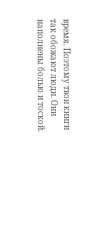время. Поэтому твои книги так обожают люди. Они наполнены болью и тоской.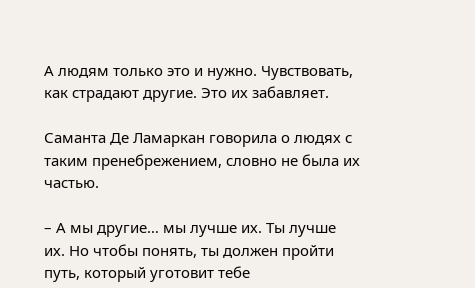А людям только это и нужно. Чувствовать, как страдают другие. Это их забавляет.

Саманта Де Ламаркан говорила о людях с таким пренебрежением, словно не была их частью.

– А мы другие… мы лучше их. Ты лучше их. Но чтобы понять, ты должен пройти путь, который уготовит тебе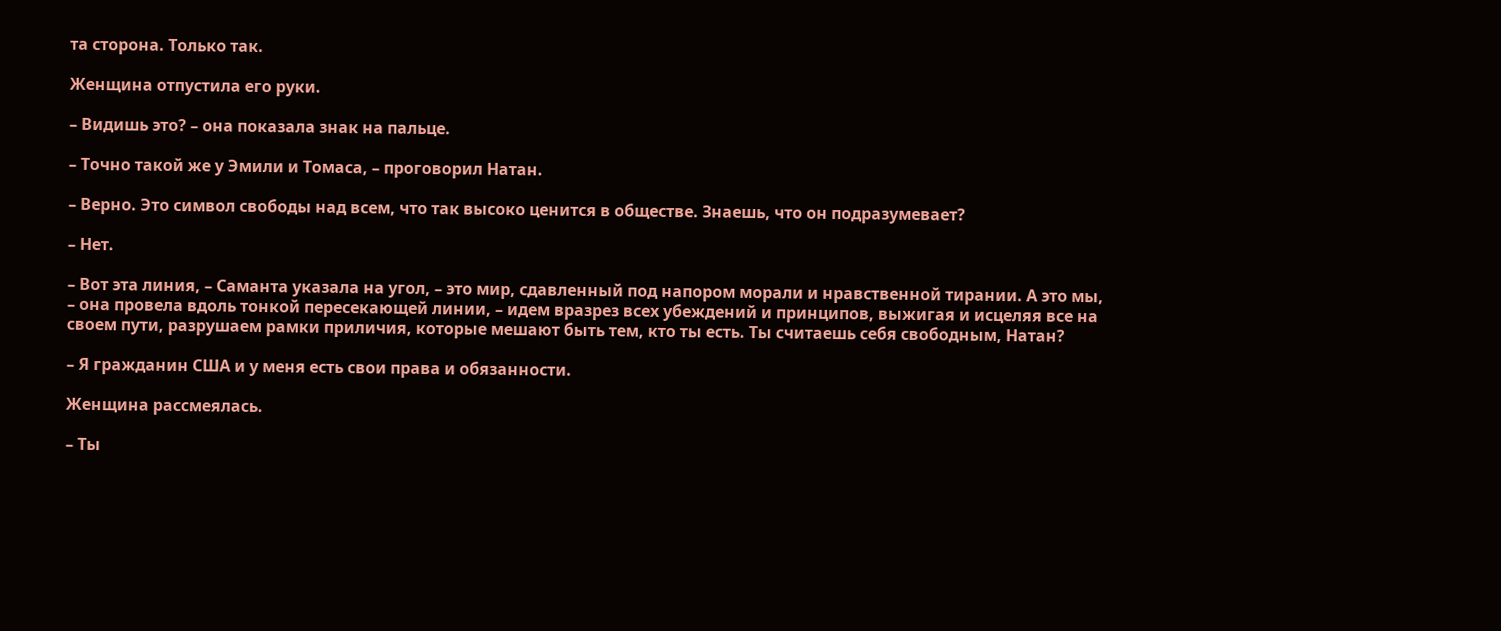та сторона. Только так.

Женщина отпустила его руки.

– Видишь это? – она показала знак на пальце.

– Точно такой же у Эмили и Томаса, – проговорил Натан.

– Верно. Это символ свободы над всем, что так высоко ценится в обществе. Знаешь, что он подразумевает?

– Нет.

– Вот эта линия, – Саманта указала на угол, – это мир, сдавленный под напором морали и нравственной тирании. А это мы, – она провела вдоль тонкой пересекающей линии, – идем вразрез всех убеждений и принципов, выжигая и исцеляя все на своем пути, разрушаем рамки приличия, которые мешают быть тем, кто ты есть. Ты считаешь себя свободным, Натан?

– Я гражданин США и у меня есть свои права и обязанности.

Женщина рассмеялась.

– Ты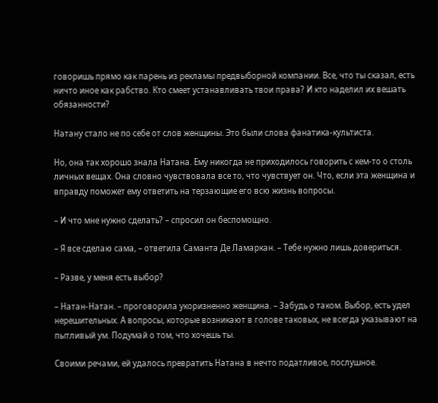говоришь прямо как парень из рекламы предвыборной компании. Все, что ты сказал, есть ничто иное как рабство. Кто смеет устанавливать твои права? И кто наделил их вешать обязанности?

Натану стало не по себе от слов женщины. Это были слова фанатика-культиста.

Но, она так хорошо знала Натана. Ему никогда не приходилось говорить с кем-то о столь личных вещах. Она словно чувствовала все то, что чувствует он. Что, если эта женщина и вправду поможет ему ответить на терзающие его всю жизнь вопросы.

– И что мне нужно сделать? – спросил он беспомощно.

– Я все сделаю сама, – ответила Саманта Де Ламаркан. – Тебе нужно лишь довериться.

– Разве, у меня есть выбор?

– Натан-Натан. – проговорила укоризненно женщина. – Забудь о таком. Выбор, есть удел нерешительных. А вопросы, которые возникают в голове таковых, не всегда указывают на пытливый ум. Подумай о том, что хочешь ты.

Своими речами, ей удалось превратить Натана в нечто податливое, послушное.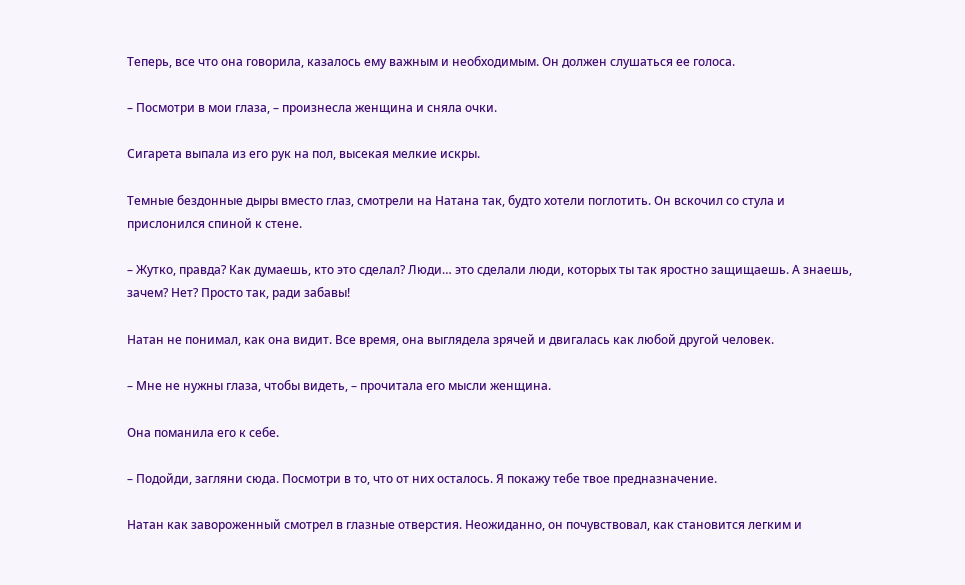Теперь, все что она говорила, казалось ему важным и необходимым. Он должен слушаться ее голоса.

– Посмотри в мои глаза, – произнесла женщина и сняла очки.

Сигарета выпала из его рук на пол, высекая мелкие искры.

Темные бездонные дыры вместо глаз, смотрели на Натана так, будто хотели поглотить. Он вскочил со стула и прислонился спиной к стене.

– Жутко, правда? Как думаешь, кто это сделал? Люди… это сделали люди, которых ты так яростно защищаешь. А знаешь, зачем? Нет? Просто так, ради забавы!

Натан не понимал, как она видит. Все время, она выглядела зрячей и двигалась как любой другой человек.

– Мне не нужны глаза, чтобы видеть, – прочитала его мысли женщина.

Она поманила его к себе.

– Подойди, загляни сюда. Посмотри в то, что от них осталось. Я покажу тебе твое предназначение.

Натан как завороженный смотрел в глазные отверстия. Неожиданно, он почувствовал, как становится легким и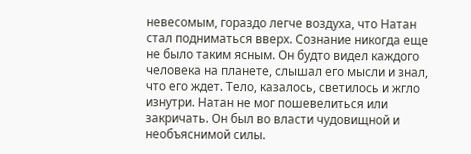невесомым, гораздо легче воздуха, что Натан стал подниматься вверх. Сознание никогда еще не было таким ясным. Он будто видел каждого человека на планете, слышал его мысли и знал, что его ждет. Тело, казалось, светилось и жгло изнутри. Натан не мог пошевелиться или закричать. Он был во власти чудовищной и необъяснимой силы.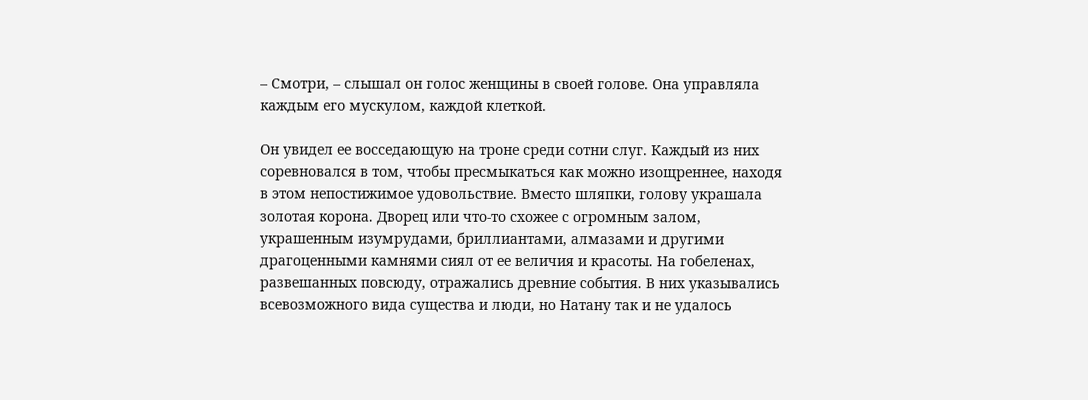– Смотри, – слышал он голос женщины в своей голове. Она управляла каждым его мускулом, каждой клеткой.

Он увидел ее восседающую на троне среди сотни слуг. Каждый из них соревновался в том, чтобы пресмыкаться как можно изощреннее, находя в этом непостижимое удовольствие. Вместо шляпки, голову украшала золотая корона. Дворец или что-то схожее с огромным залом, украшенным изумрудами, бриллиантами, алмазами и другими драгоценными камнями сиял от ее величия и красоты. На гобеленах, развешанных повсюду, отражались древние события. В них указывались всевозможного вида существа и люди, но Натану так и не удалось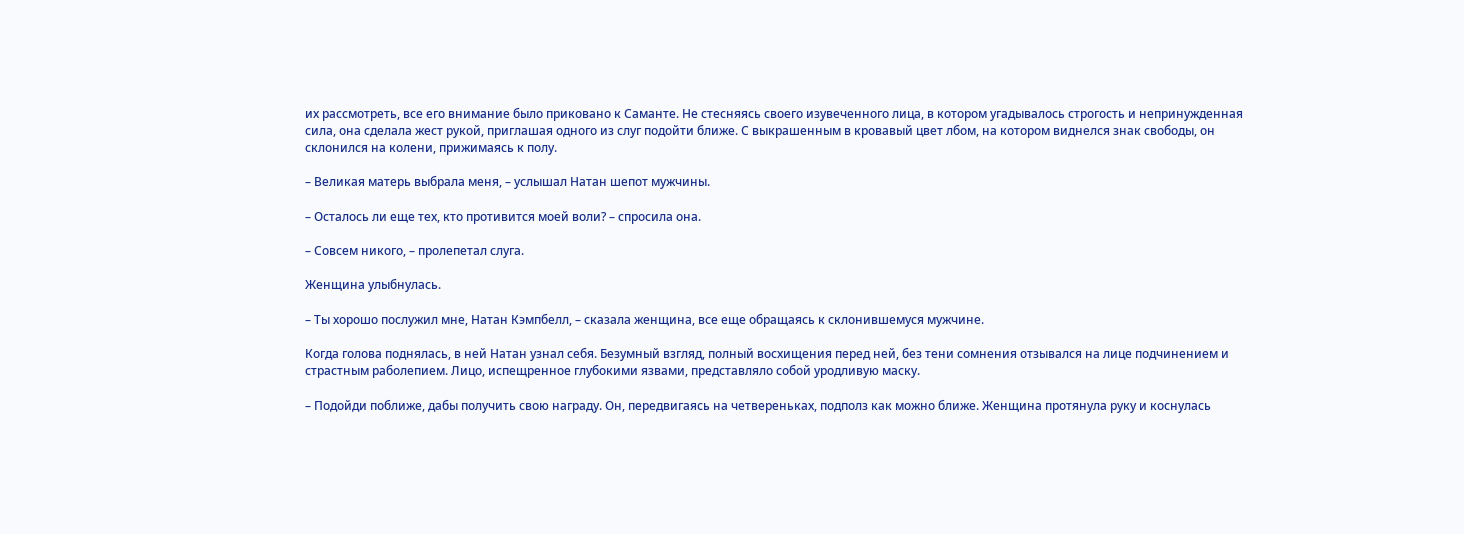их рассмотреть, все его внимание было приковано к Саманте. Не стесняясь своего изувеченного лица, в котором угадывалось строгость и непринужденная сила, она сделала жест рукой, приглашая одного из слуг подойти ближе. С выкрашенным в кровавый цвет лбом, на котором виднелся знак свободы, он склонился на колени, прижимаясь к полу.

– Великая матерь выбрала меня, – услышал Натан шепот мужчины.

– Осталось ли еще тех, кто противится моей воли? – спросила она.

– Совсем никого, – пролепетал слуга.

Женщина улыбнулась.

– Ты хорошо послужил мне, Натан Кэмпбелл, – сказала женщина, все еще обращаясь к склонившемуся мужчине.

Когда голова поднялась, в ней Натан узнал себя. Безумный взгляд, полный восхищения перед ней, без тени сомнения отзывался на лице подчинением и страстным раболепием. Лицо, испещренное глубокими язвами, представляло собой уродливую маску.

– Подойди поближе, дабы получить свою награду. Он, передвигаясь на четвереньках, подполз как можно ближе. Женщина протянула руку и коснулась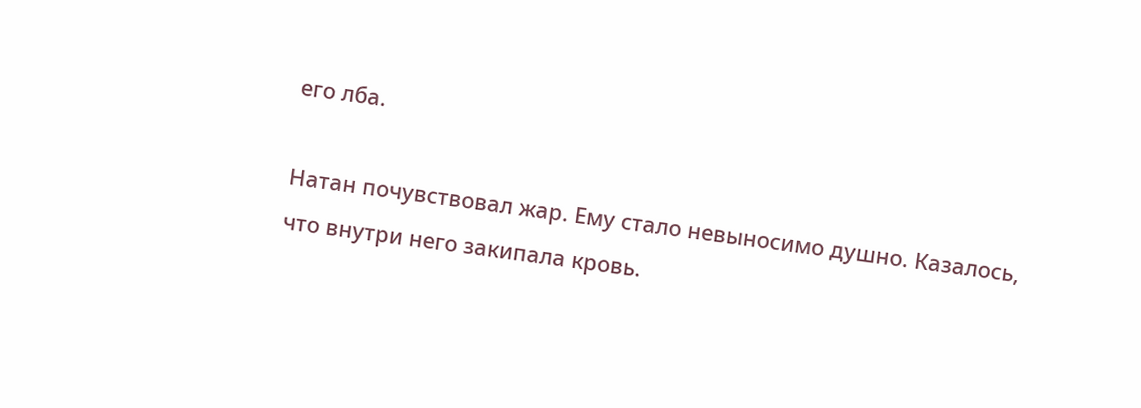его лба.

Натан почувствовал жар. Ему стало невыносимо душно. Казалось, что внутри него закипала кровь.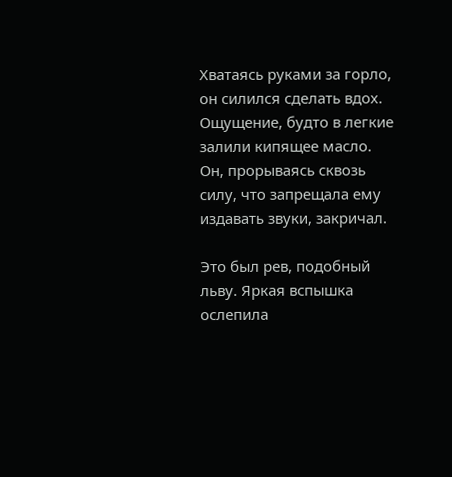Хватаясь руками за горло, он силился сделать вдох. Ощущение, будто в легкие залили кипящее масло. Он, прорываясь сквозь силу, что запрещала ему издавать звуки, закричал.

Это был рев, подобный льву. Яркая вспышка ослепила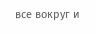все вокруг и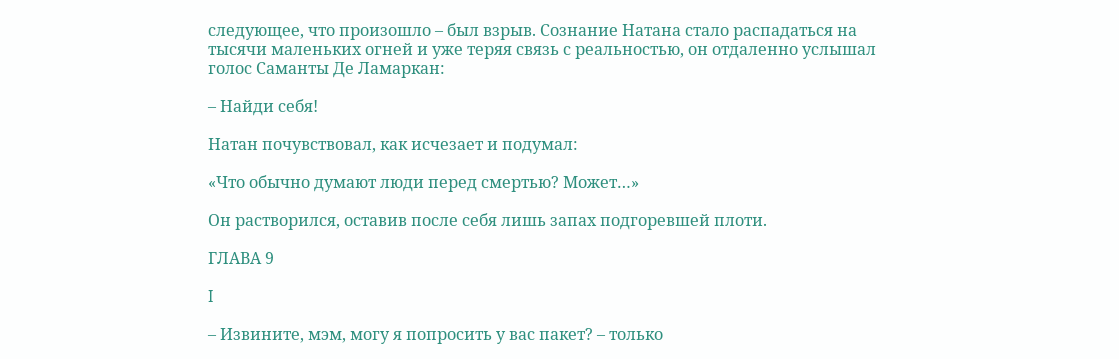следующее, что произошло – был взрыв. Сознание Натана стало распадаться на тысячи маленьких огней и уже теряя связь с реальностью, он отдаленно услышал голос Саманты Де Ламаркан:

– Найди себя!

Натан почувствовал, как исчезает и подумал:

«Что обычно думают люди перед смертью? Может…»

Он растворился, оставив после себя лишь запах подгоревшей плоти.

ГЛАВА 9

I

– Извините, мэм, могу я попросить у вас пакет? – только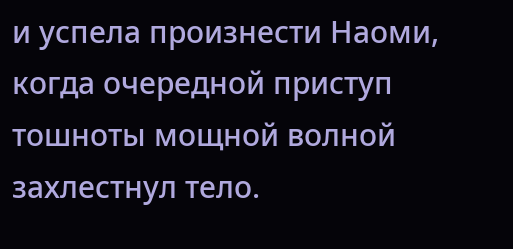и успела произнести Наоми, когда очередной приступ тошноты мощной волной захлестнул тело.